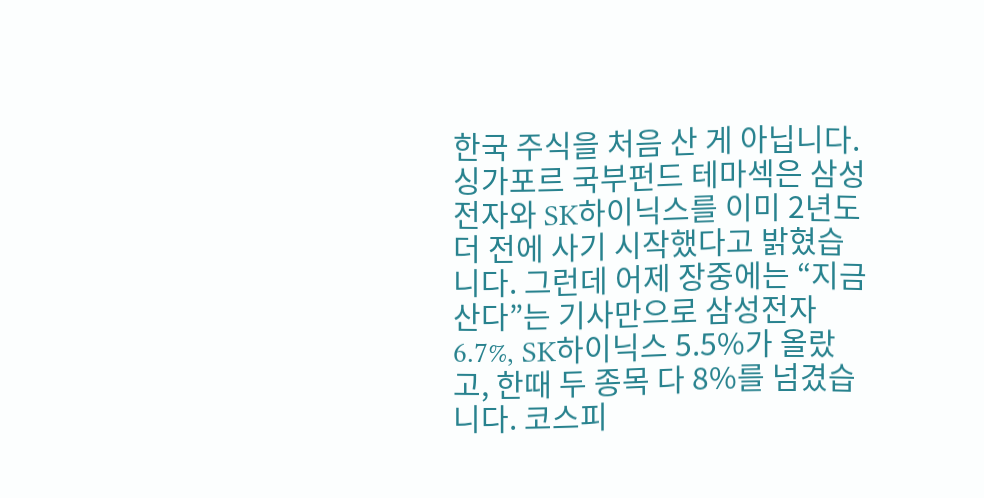한국 주식을 처음 산 게 아닙니다. 싱가포르 국부펀드 테마섹은 삼성전자와 SK하이닉스를 이미 2년도 더 전에 사기 시작했다고 밝혔습니다. 그런데 어제 장중에는 “지금 산다”는 기사만으로 삼성전자 6.7%, SK하이닉스 5.5%가 올랐고, 한때 두 종목 다 8%를 넘겼습니다. 코스피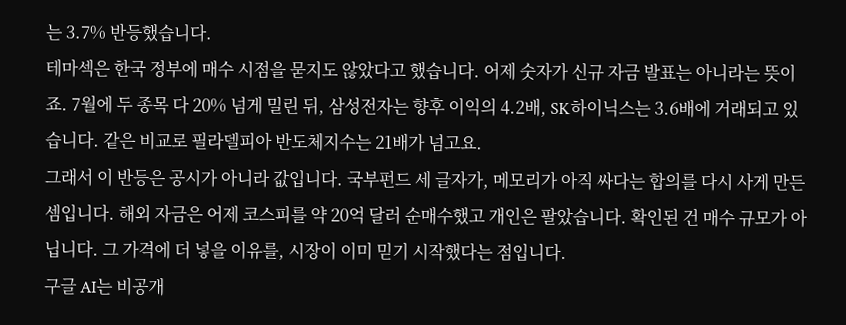는 3.7% 반등했습니다.
테마섹은 한국 정부에 매수 시점을 묻지도 않았다고 했습니다. 어제 숫자가 신규 자금 발표는 아니라는 뜻이죠. 7월에 두 종목 다 20% 넘게 밀린 뒤, 삼성전자는 향후 이익의 4.2배, SK하이닉스는 3.6배에 거래되고 있습니다. 같은 비교로 필라델피아 반도체지수는 21배가 넘고요.
그래서 이 반등은 공시가 아니라 값입니다. 국부펀드 세 글자가, 메모리가 아직 싸다는 합의를 다시 사게 만든 셈입니다. 해외 자금은 어제 코스피를 약 20억 달러 순매수했고 개인은 팔았습니다. 확인된 건 매수 규모가 아닙니다. 그 가격에 더 넣을 이유를, 시장이 이미 믿기 시작했다는 점입니다.
구글 AI는 비공개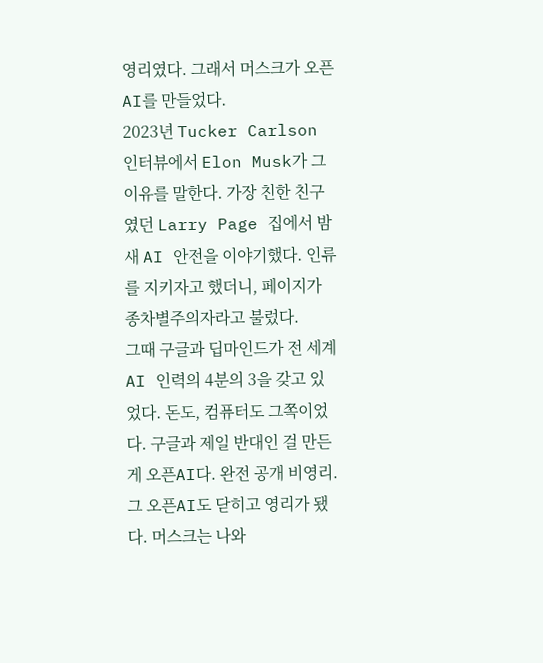영리였다. 그래서 머스크가 오픈AI를 만들었다.
2023년 Tucker Carlson 인터뷰에서 Elon Musk가 그 이유를 말한다. 가장 친한 친구였던 Larry Page 집에서 밤새 AI 안전을 이야기했다. 인류를 지키자고 했더니, 페이지가 종차별주의자라고 불렀다.
그때 구글과 딥마인드가 전 세계 AI 인력의 4분의 3을 갖고 있었다. 돈도, 컴퓨터도 그쪽이었다. 구글과 제일 반대인 걸 만든 게 오픈AI다. 완전 공개 비영리.
그 오픈AI도 닫히고 영리가 됐다. 머스크는 나와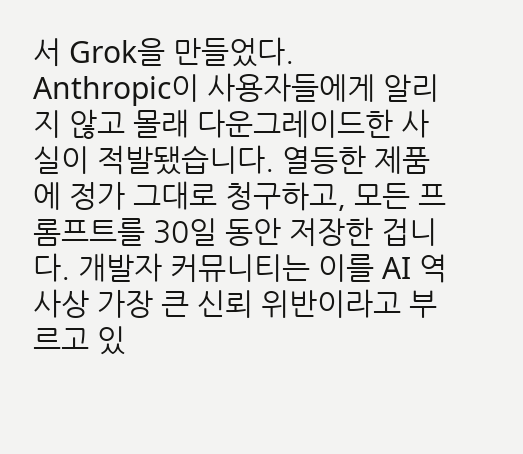서 Grok을 만들었다.
Anthropic이 사용자들에게 알리지 않고 몰래 다운그레이드한 사실이 적발됐습니다. 열등한 제품에 정가 그대로 청구하고, 모든 프롬프트를 30일 동안 저장한 겁니다. 개발자 커뮤니티는 이를 AI 역사상 가장 큰 신뢰 위반이라고 부르고 있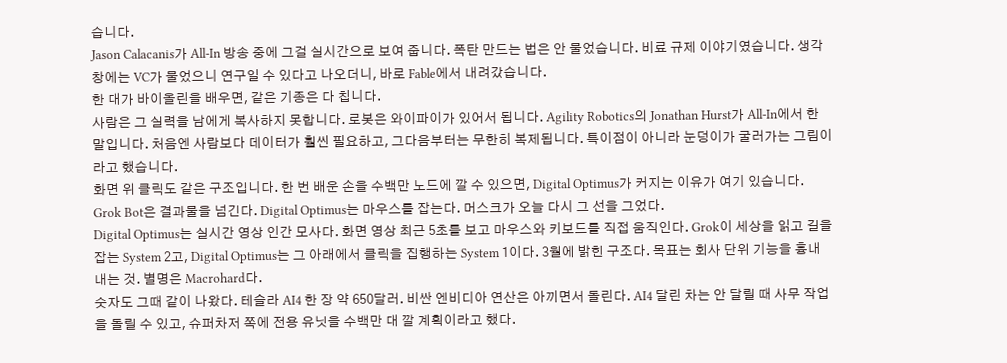습니다.
Jason Calacanis가 All-In 방송 중에 그걸 실시간으로 보여 줍니다. 폭탄 만드는 법은 안 물었습니다. 비료 규제 이야기였습니다. 생각 창에는 VC가 물었으니 연구일 수 있다고 나오더니, 바로 Fable에서 내려갔습니다.
한 대가 바이올린을 배우면, 같은 기종은 다 칩니다.
사람은 그 실력을 남에게 복사하지 못합니다. 로봇은 와이파이가 있어서 됩니다. Agility Robotics의 Jonathan Hurst가 All-In에서 한 말입니다. 처음엔 사람보다 데이터가 훨씬 필요하고, 그다음부터는 무한히 복제됩니다. 특이점이 아니라 눈덩이가 굴러가는 그림이라고 했습니다.
화면 위 클릭도 같은 구조입니다. 한 번 배운 손을 수백만 노드에 깔 수 있으면, Digital Optimus가 커지는 이유가 여기 있습니다.
Grok Bot은 결과물을 넘긴다. Digital Optimus는 마우스를 잡는다. 머스크가 오늘 다시 그 선을 그었다.
Digital Optimus는 실시간 영상 인간 모사다. 화면 영상 최근 5초를 보고 마우스와 키보드를 직접 움직인다. Grok이 세상을 읽고 길을 잡는 System 2고, Digital Optimus는 그 아래에서 클릭을 집행하는 System 1이다. 3월에 밝힌 구조다. 목표는 회사 단위 기능을 흉내 내는 것. 별명은 Macrohard다.
숫자도 그때 같이 나왔다. 테슬라 AI4 한 장 약 650달러. 비싼 엔비디아 연산은 아끼면서 돌린다. AI4 달린 차는 안 달릴 때 사무 작업을 돌릴 수 있고, 슈퍼차저 쪽에 전용 유닛을 수백만 대 깔 계획이라고 했다.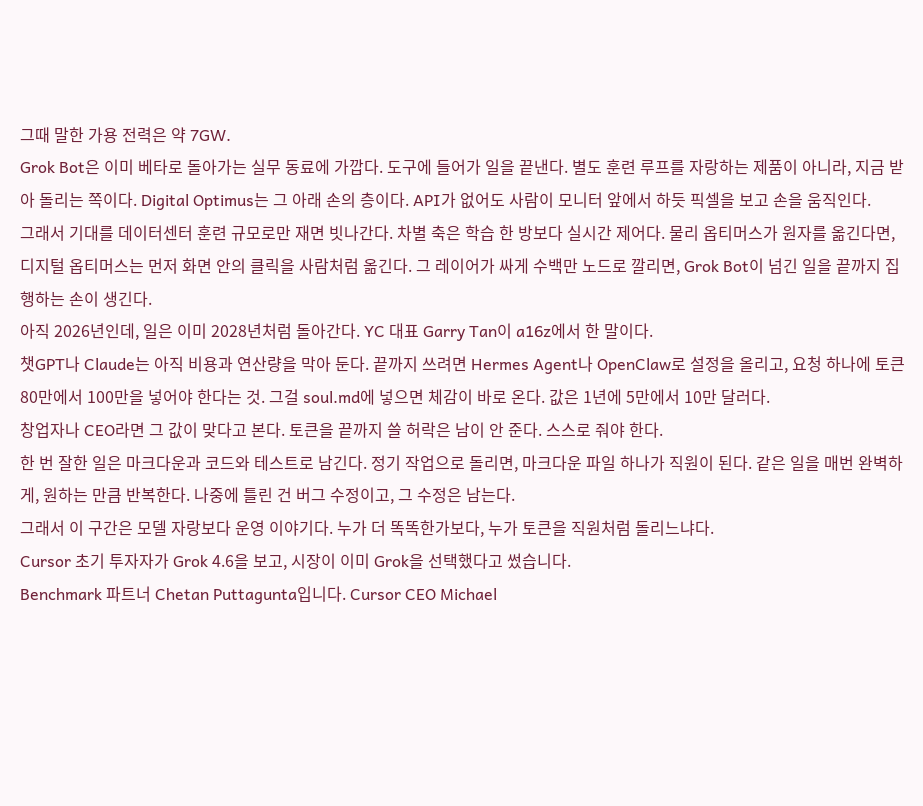그때 말한 가용 전력은 약 7GW.
Grok Bot은 이미 베타로 돌아가는 실무 동료에 가깝다. 도구에 들어가 일을 끝낸다. 별도 훈련 루프를 자랑하는 제품이 아니라, 지금 받아 돌리는 쪽이다. Digital Optimus는 그 아래 손의 층이다. API가 없어도 사람이 모니터 앞에서 하듯 픽셀을 보고 손을 움직인다.
그래서 기대를 데이터센터 훈련 규모로만 재면 빗나간다. 차별 축은 학습 한 방보다 실시간 제어다. 물리 옵티머스가 원자를 옮긴다면, 디지털 옵티머스는 먼저 화면 안의 클릭을 사람처럼 옮긴다. 그 레이어가 싸게 수백만 노드로 깔리면, Grok Bot이 넘긴 일을 끝까지 집행하는 손이 생긴다.
아직 2026년인데, 일은 이미 2028년처럼 돌아간다. YC 대표 Garry Tan이 a16z에서 한 말이다.
챗GPT나 Claude는 아직 비용과 연산량을 막아 둔다. 끝까지 쓰려면 Hermes Agent나 OpenClaw로 설정을 올리고, 요청 하나에 토큰 80만에서 100만을 넣어야 한다는 것. 그걸 soul.md에 넣으면 체감이 바로 온다. 값은 1년에 5만에서 10만 달러다.
창업자나 CEO라면 그 값이 맞다고 본다. 토큰을 끝까지 쓸 허락은 남이 안 준다. 스스로 줘야 한다.
한 번 잘한 일은 마크다운과 코드와 테스트로 남긴다. 정기 작업으로 돌리면, 마크다운 파일 하나가 직원이 된다. 같은 일을 매번 완벽하게, 원하는 만큼 반복한다. 나중에 틀린 건 버그 수정이고, 그 수정은 남는다.
그래서 이 구간은 모델 자랑보다 운영 이야기다. 누가 더 똑똑한가보다, 누가 토큰을 직원처럼 돌리느냐다.
Cursor 초기 투자자가 Grok 4.6을 보고, 시장이 이미 Grok을 선택했다고 썼습니다.
Benchmark 파트너 Chetan Puttagunta입니다. Cursor CEO Michael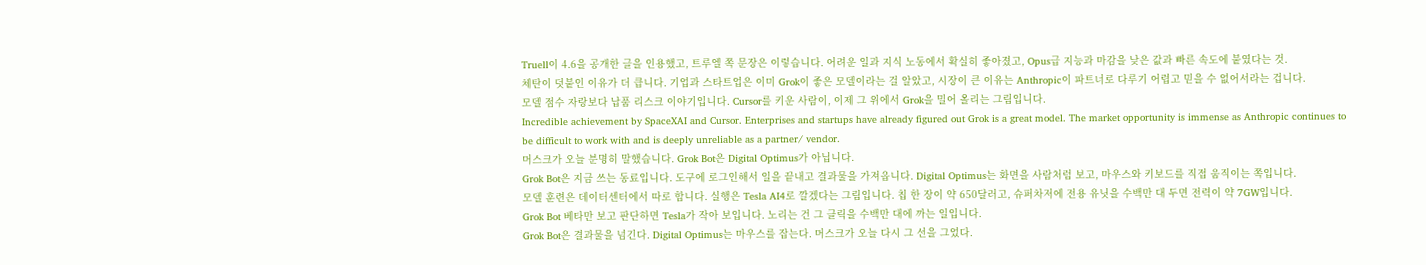Truell이 4.6을 공개한 글을 인용했고, 트루엘 쪽 문장은 이렇습니다. 어려운 일과 지식 노동에서 확실히 좋아졌고, Opus급 지능과 마감을 낮은 값과 빠른 속도에 붙였다는 것.
체탄이 덧붙인 이유가 더 큽니다. 기업과 스타트업은 이미 Grok이 좋은 모델이라는 걸 알았고, 시장이 큰 이유는 Anthropic이 파트너로 다루기 어렵고 믿을 수 없어서라는 겁니다.
모델 점수 자랑보다 납품 리스크 이야기입니다. Cursor를 키운 사람이, 이제 그 위에서 Grok을 밀어 올리는 그림입니다.
Incredible achievement by SpaceXAI and Cursor. Enterprises and startups have already figured out Grok is a great model. The market opportunity is immense as Anthropic continues to be difficult to work with and is deeply unreliable as a partner/ vendor.
머스크가 오늘 분명히 말했습니다. Grok Bot은 Digital Optimus가 아닙니다.
Grok Bot은 지금 쓰는 동료입니다. 도구에 로그인해서 일을 끝내고 결과물을 가져옵니다. Digital Optimus는 화면을 사람처럼 보고, 마우스와 키보드를 직접 움직이는 쪽입니다.
모델 훈련은 데이터센터에서 따로 합니다. 실행은 Tesla AI4로 깔겠다는 그림입니다. 칩 한 장이 약 650달러고, 슈퍼차저에 전용 유닛을 수백만 대 두면 전력이 약 7GW입니다.
Grok Bot 베타만 보고 판단하면 Tesla가 작아 보입니다. 노리는 건 그 클릭을 수백만 대에 까는 일입니다.
Grok Bot은 결과물을 넘긴다. Digital Optimus는 마우스를 잡는다. 머스크가 오늘 다시 그 선을 그었다.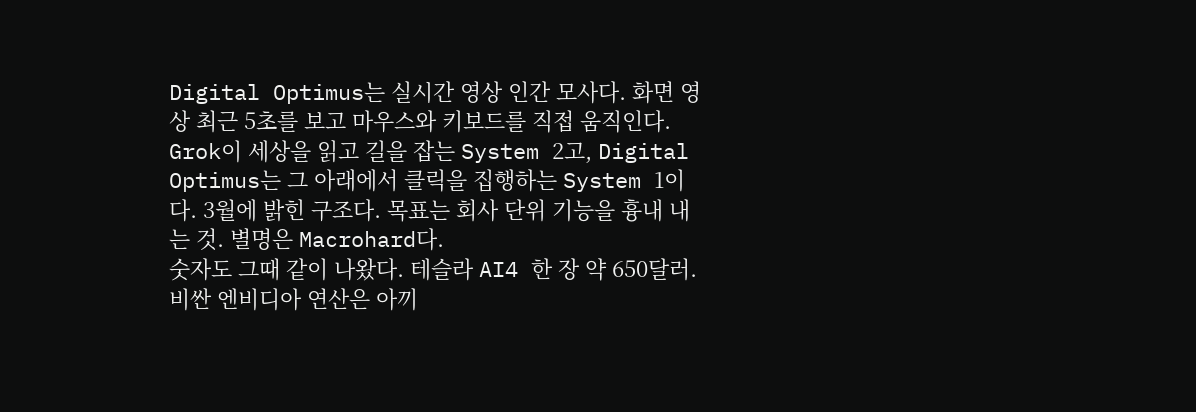Digital Optimus는 실시간 영상 인간 모사다. 화면 영상 최근 5초를 보고 마우스와 키보드를 직접 움직인다. Grok이 세상을 읽고 길을 잡는 System 2고, Digital Optimus는 그 아래에서 클릭을 집행하는 System 1이다. 3월에 밝힌 구조다. 목표는 회사 단위 기능을 흉내 내는 것. 별명은 Macrohard다.
숫자도 그때 같이 나왔다. 테슬라 AI4 한 장 약 650달러. 비싼 엔비디아 연산은 아끼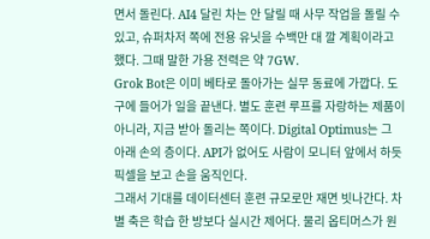면서 돌린다. AI4 달린 차는 안 달릴 때 사무 작업을 돌릴 수 있고, 슈퍼차저 쪽에 전용 유닛을 수백만 대 깔 계획이라고 했다. 그때 말한 가용 전력은 약 7GW.
Grok Bot은 이미 베타로 돌아가는 실무 동료에 가깝다. 도구에 들어가 일을 끝낸다. 별도 훈련 루프를 자랑하는 제품이 아니라, 지금 받아 돌리는 쪽이다. Digital Optimus는 그 아래 손의 층이다. API가 없어도 사람이 모니터 앞에서 하듯 픽셀을 보고 손을 움직인다.
그래서 기대를 데이터센터 훈련 규모로만 재면 빗나간다. 차별 축은 학습 한 방보다 실시간 제어다. 물리 옵티머스가 원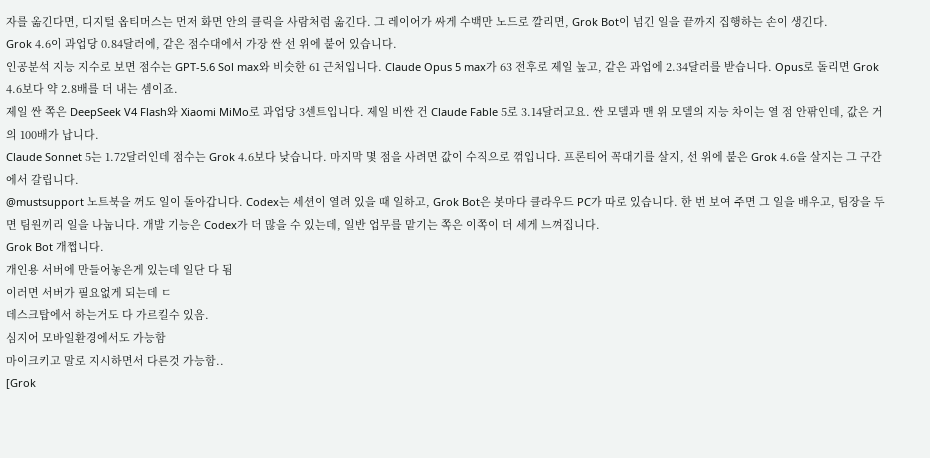자를 옮긴다면, 디지털 옵티머스는 먼저 화면 안의 클릭을 사람처럼 옮긴다. 그 레이어가 싸게 수백만 노드로 깔리면, Grok Bot이 넘긴 일을 끝까지 집행하는 손이 생긴다.
Grok 4.6이 과업당 0.84달러에, 같은 점수대에서 가장 싼 선 위에 붙어 있습니다.
인공분석 지능 지수로 보면 점수는 GPT-5.6 Sol max와 비슷한 61 근처입니다. Claude Opus 5 max가 63 전후로 제일 높고, 같은 과업에 2.34달러를 받습니다. Opus로 돌리면 Grok 4.6보다 약 2.8배를 더 내는 셈이죠.
제일 싼 쪽은 DeepSeek V4 Flash와 Xiaomi MiMo로 과업당 3센트입니다. 제일 비싼 건 Claude Fable 5로 3.14달러고요. 싼 모델과 맨 위 모델의 지능 차이는 열 점 안팎인데, 값은 거의 100배가 납니다.
Claude Sonnet 5는 1.72달러인데 점수는 Grok 4.6보다 낮습니다. 마지막 몇 점을 사려면 값이 수직으로 꺾입니다. 프론티어 꼭대기를 살지, 선 위에 붙은 Grok 4.6을 살지는 그 구간에서 갈립니다.
@mustsupport 노트북을 꺼도 일이 돌아갑니다. Codex는 세션이 열려 있을 때 일하고, Grok Bot은 봇마다 클라우드 PC가 따로 있습니다. 한 번 보여 주면 그 일을 배우고, 팀장을 두면 팀원끼리 일을 나눕니다. 개발 기능은 Codex가 더 많을 수 있는데, 일반 업무를 맡기는 쪽은 이쪽이 더 세게 느껴집니다.
Grok Bot 개쩝니다.
개인용 서버에 만들어놓은게 있는데 일단 다 됨
이러면 서버가 필요없게 되는데 ㄷ
데스크탑에서 하는거도 다 가르킬수 있음.
심지어 모바일환경에서도 가능함
마이크키고 말로 지시하면서 다른것 가능함..
[Grok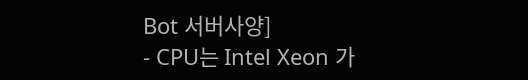Bot 서버사양]
- CPU는 Intel Xeon 가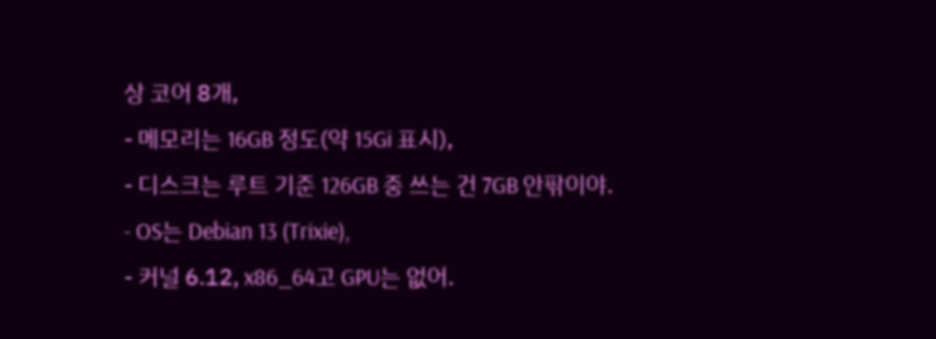상 코어 8개,
- 메모리는 16GB 정도(약 15Gi 표시),
- 디스크는 루트 기준 126GB 중 쓰는 건 7GB 안팎이야.
- OS는 Debian 13 (Trixie),
- 커널 6.12, x86_64고 GPU는 없어.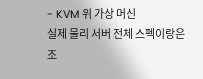- KVM 위 가상 머신
실제 물리 서버 전체 스펙이랑은 조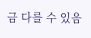금 다를 수 있음